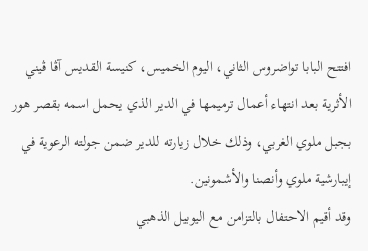افتتح البابا تواضروس الثاني، اليوم الخميس، كنيسة القديس آڤا ڤيني الأثرية بعد انتهاء أعمال ترميمها في الدير الذي يحمل اسمه بقصر هور بجبل ملوي الغربي، وذلك خلال زيارته للدير ضمن جولته الرعوية في إيبارشية ملوي وأنصنا والأشمونين.
وقد أقيم الاحتفال بالتزامن مع اليوبيل الذهبي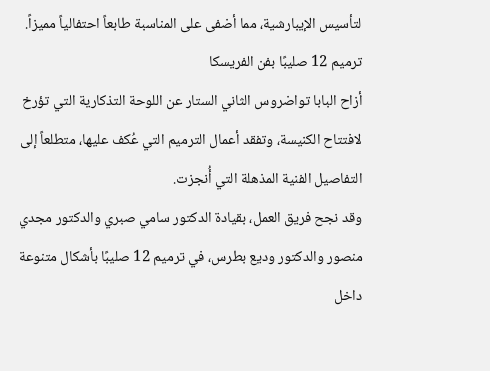لتأسيس الإيبارشية، مما أضفى على المناسبة طابعاً احتفالياً مميزاً.
ترميم 12 صليبًا بفن الفريسكا
أزاح البابا تواضروس الثاني الستار عن اللوحة التذكارية التي تؤرخ لافتتاح الكنيسة، وتفقد أعمال الترميم التي عُكف عليها، متطلعاً إلى التفاصيل الفنية المذهلة التي أُنجزت.
وقد نجح فريق العمل، بقيادة الدكتور سامي صبري والدكتور مجدي منصور والدكتور وديع بطرس، في ترميم 12 صليبًا بأشكال متنوعة داخل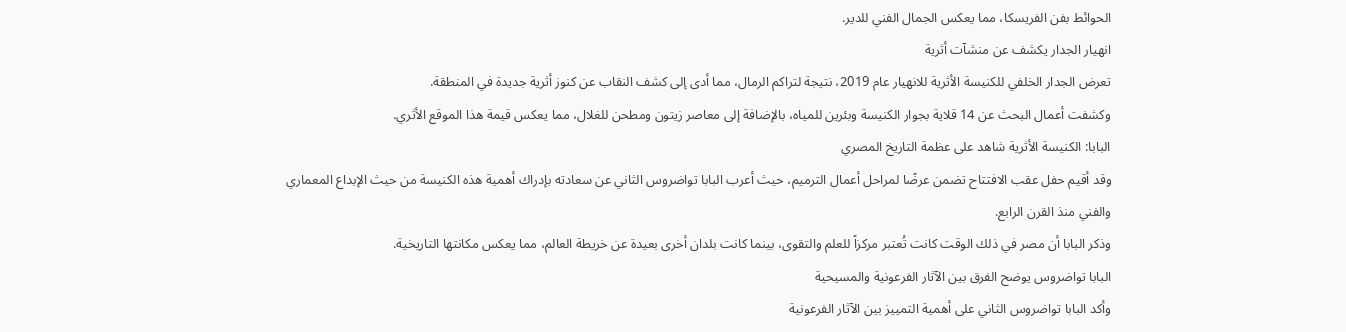الحوائط بفن الفريسكا، مما يعكس الجمال الفني للدير.
انهيار الجدار يكشف عن منشآت أثرية
تعرض الجدار الخلفي للكنيسة الأثرية للانهيار عام 2019، نتيجة لتراكم الرمال، مما أدى إلى كشف النقاب عن كنوز أثرية جديدة في المنطقة.
وكشفت أعمال البحث عن 14 قلاية بجوار الكنيسة وبئرين للمياه، بالإضافة إلى معاصر زيتون ومطحن للغلال، مما يعكس قيمة هذا الموقع الأثري.
البابا: الكنيسة الأثرية شاهد على عظمة التاريخ المصري
وقد أقيم حفل عقب الافتتاح تضمن عرضًا لمراحل أعمال الترميم، حيث أعرب البابا تواضروس الثاني عن سعادته بإدراك أهمية هذه الكنيسة من حيث الإبداع المعماري والفني منذ القرن الرابع.
وذكر البابا أن مصر في ذلك الوقت كانت تُعتبر مركزاً للعلم والتقوى، بينما كانت بلدان أخرى بعيدة عن خريطة العالم، مما يعكس مكانتها التاريخية.
البابا تواضروس يوضح الفرق بين الآثار الفرعونية والمسيحية
وأكد البابا تواضروس الثاني على أهمية التمييز بين الآثار الفرعونية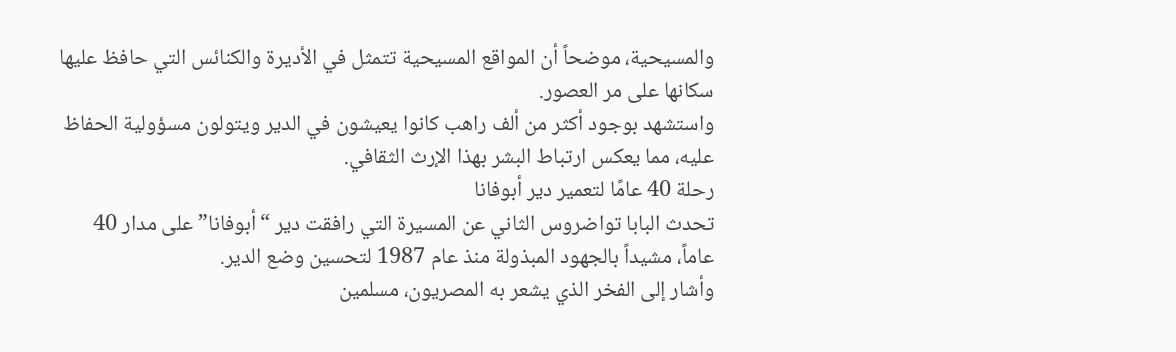والمسيحية، موضحاً أن المواقع المسيحية تتمثل في الأديرة والكنائس التي حافظ عليها سكانها على مر العصور.
واستشهد بوجود أكثر من ألف راهب كانوا يعيشون في الدير ويتولون مسؤولية الحفاظ عليه، مما يعكس ارتباط البشر بهذا الإرث الثقافي.
رحلة 40 عامًا لتعمير دير أبوفانا
تحدث البابا تواضروس الثاني عن المسيرة التي رافقت دير “أبوفانا” على مدار 40 عاماً، مشيداً بالجهود المبذولة منذ عام 1987 لتحسين وضع الدير.
وأشار إلى الفخر الذي يشعر به المصريون، مسلمين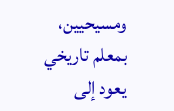ومسيحيين، بمعلم تاريخي يعود إلى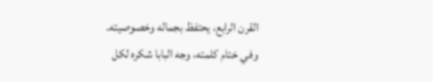القرن الرابع، يحتفظ بجماله وخصوصيته.
وفي ختام كلمته، وجه البابا شكره لكل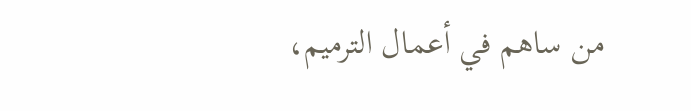من ساهم في أعمال الترميم،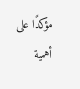مؤكدًا على أهمية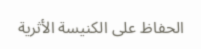الحفاظ على الكنيسة الأثرية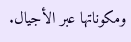ومكوناتها عبر الأجيال.